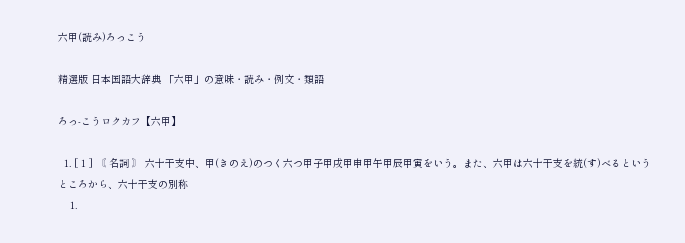六甲(読み)ろっこう

精選版 日本国語大辞典 「六甲」の意味・読み・例文・類語

ろっ‐こうロクカフ【六甲】

  1. [ 1 ] 〘 名詞 〙 六十干支中、甲(きのえ)のつく六つ甲子甲戌甲申甲午甲辰甲寅をいう。また、六甲は六十干支を統(す)べるというところから、六十干支の別称
    1.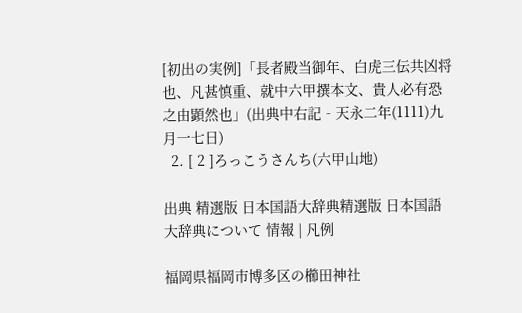[初出の実例]「長者殿当御年、白虎三伝共凶将也、凡甚慎重、就中六甲撰本文、貴人必有恐之由顕然也」(出典中右記‐天永二年(1111)九月一七日)
  2. [ 2 ]ろっこうさんち(六甲山地)

出典 精選版 日本国語大辞典精選版 日本国語大辞典について 情報 | 凡例

福岡県福岡市博多区の櫛田神社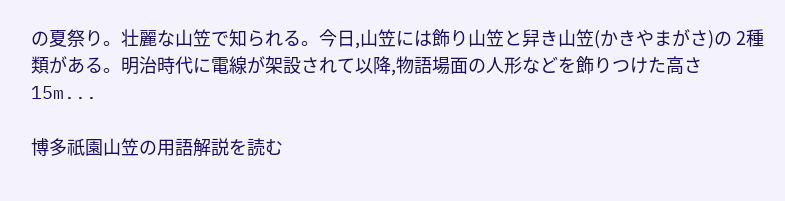の夏祭り。壮麗な山笠で知られる。今日,山笠には飾り山笠と舁き山笠(かきやまがさ)の 2種類がある。明治時代に電線が架設されて以降,物語場面の人形などを飾りつけた高さ 15m...

博多祇園山笠の用語解説を読む